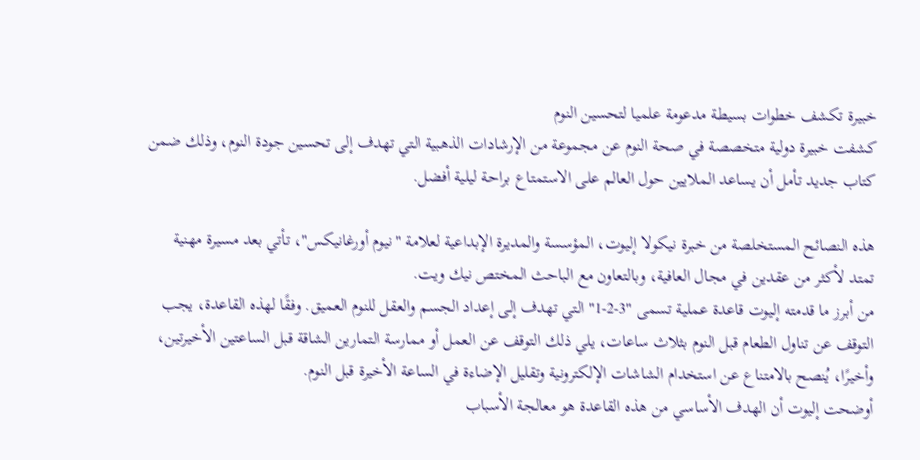خبيرة تكشف خطوات بسيطة مدعومة علميا لتحسين النوم
كشفت خبيرة دولية متخصصة في صحة النوم عن مجموعة من الإرشادات الذهبية التي تهدف إلى تحسين جودة النوم، وذلك ضمن كتاب جديد تأمل أن يساعد الملايين حول العالم على الاستمتاع براحة ليلية أفضل.

هذه النصائح المستخلصة من خبرة نيكولا إليوت، المؤسسة والمديرة الإبداعية لعلامة "نيوم أورغانيكس"، تأتي بعد مسيرة مهنية تمتد لأكثر من عقدين في مجال العافية، وبالتعاون مع الباحث المختص نيك ويت.
من أبرز ما قدمته إليوت قاعدة عملية تسمى "3-2-1" التي تهدف إلى إعداد الجسم والعقل للنوم العميق. وفقًا لهذه القاعدة، يجب التوقف عن تناول الطعام قبل النوم بثلاث ساعات، يلي ذلك التوقف عن العمل أو ممارسة التمارين الشاقة قبل الساعتين الأخيرتين، وأخيرًا، يُنصح بالامتناع عن استخدام الشاشات الإلكترونية وتقليل الإضاءة في الساعة الأخيرة قبل النوم.
أوضحت إليوت أن الهدف الأساسي من هذه القاعدة هو معالجة الأسباب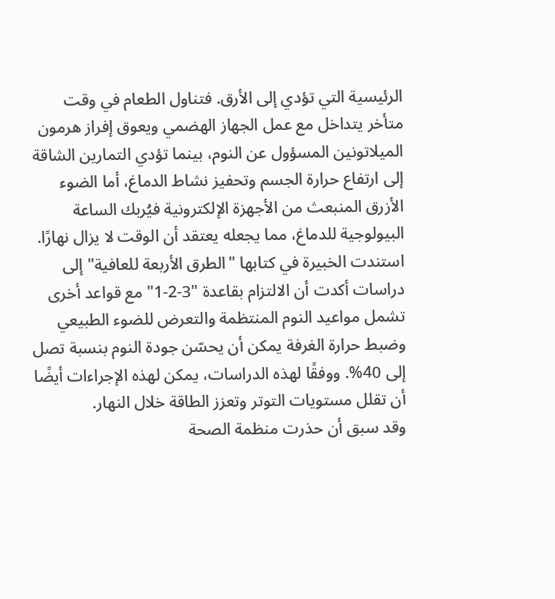الرئيسية التي تؤدي إلى الأرق. فتناول الطعام في وقت متأخر يتداخل مع عمل الجهاز الهضمي ويعوق إفراز هرمون الميلاتونين المسؤول عن النوم، بينما تؤدي التمارين الشاقة إلى ارتفاع حرارة الجسم وتحفيز نشاط الدماغ، أما الضوء الأزرق المنبعث من الأجهزة الإلكترونية فيُربك الساعة البيولوجية للدماغ، مما يجعله يعتقد أن الوقت لا يزال نهارًا.
استندت الخبيرة في كتابها "الطرق الأربعة للعافية" إلى دراسات أكدت أن الالتزام بقاعدة "3-2-1" مع قواعد أخرى تشمل مواعيد النوم المنتظمة والتعرض للضوء الطبيعي وضبط حرارة الغرفة يمكن أن يحسّن جودة النوم بنسبة تصل إلى 40%. ووفقًا لهذه الدراسات، يمكن لهذه الإجراءات أيضًا أن تقلل مستويات التوتر وتعزز الطاقة خلال النهار.
وقد سبق أن حذرت منظمة الصحة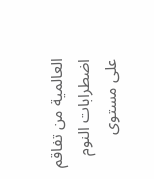العالمية من تفاقم اضطرابات النوم على مستوى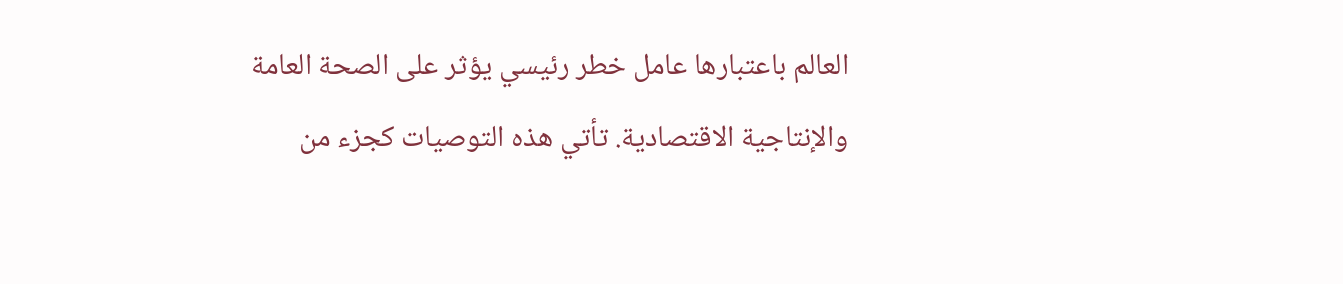العالم باعتبارها عامل خطر رئيسي يؤثر على الصحة العامة والإنتاجية الاقتصادية. تأتي هذه التوصيات كجزء من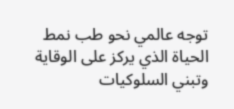توجه عالمي نحو طب نمط الحياة الذي يركز على الوقاية وتبني السلوكيات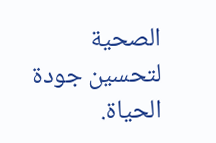الصحية لتحسين جودة الحياة.